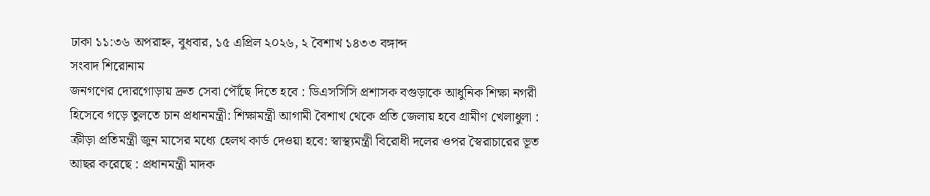ঢাকা ১১:৩৬ অপরাহ্ন, বুধবার, ১৫ এপ্রিল ২০২৬, ২ বৈশাখ ১৪৩৩ বঙ্গাব্দ
সংবাদ শিরোনাম
জনগণের দোরগোড়ায় দ্রুত সেবা পৌঁছে দিতে হবে : ডিএসসিসি প্রশাসক বগুড়াকে আধুনিক শিক্ষা নগরী হিসেবে গড়ে তুলতে চান প্রধানমন্ত্রী: শিক্ষামন্ত্রী আগামী বৈশাখ থেকে প্রতি জেলায় হবে গ্রামীণ খেলাধুলা : ক্রীড়া প্রতিমন্ত্রী জুন মাসের মধ্যে হেলথ কার্ড দেওয়া হবে: স্বাস্থ্যমন্ত্রী বিরোধী দলের ওপর স্বৈরাচারের ভূত আছর করেছে : প্রধানমন্ত্রী মাদক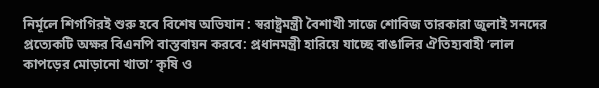নির্মূলে শিগগিরই শুরু হবে বিশেষ অভিযান : স্বরাষ্ট্রমন্ত্রী বৈশাখী সাজে শোবিজ তারকারা জুলাই সনদের প্রত্যেকটি অক্ষর বিএনপি বাস্তবায়ন করবে: প্রধানমন্ত্রী হারিয়ে যাচ্ছে বাঙালির ঐতিহ্যবাহী ‘লাল কাপড়ের মোড়ানো খাতা’ কৃষি ও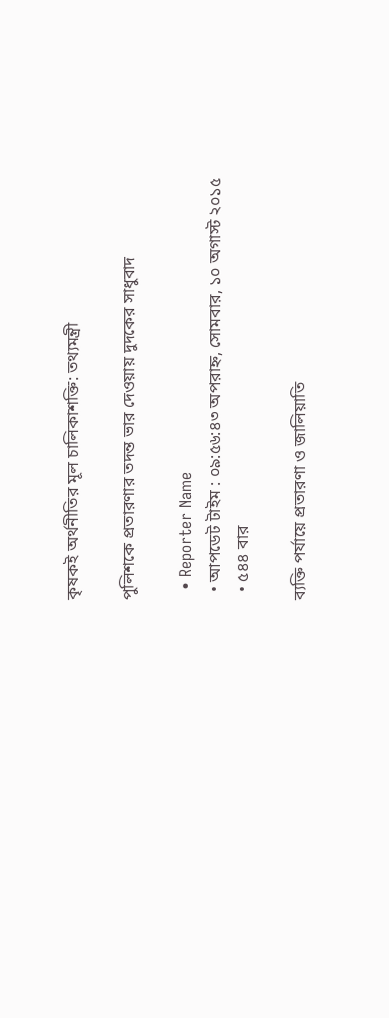কৃষকই অর্থনীতির মূল চালিকাশক্তি: তথ্যমন্ত্রী

পুলিশকে প্রতারণার তদন্ত ভার দেওয়ায় দুদকের সাধুবাদ

  • Reporter Name
  • আপডেট টাইম : ০৯:৫৬:৪৩ অপরাহ্ন, সোমবার, ১০ অগাস্ট ২০১৫
  • ৫৪৪ বার

ব্যক্তি পর্যায়ে প্রতারণা ও জালিয়াতি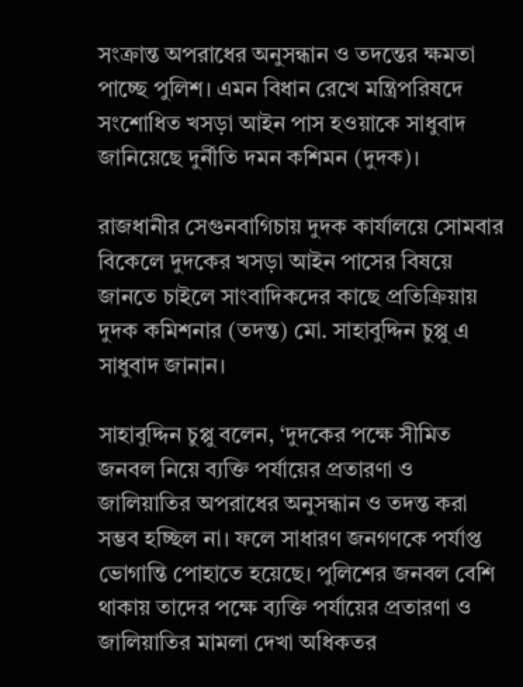সংক্রান্ত অপরাধের অনুসন্ধান ও তদন্তের ক্ষমতা পাচ্ছে পুলিশ। এমন বিধান রেখে মন্ত্রিপরিষদে সংশোধিত খসড়া আইন পাস হওয়াকে সাধুবাদ জানিয়েছে দুর্নীতি দমন কশিমন (দুদক)।

রাজধানীর সেগুনবাগিচায় দুদক কার্যালয়ে সোমবার বিকেলে দুদকের খসড়া আইন পাসের বিষয়ে জানতে চাইলে সাংবাদিকদের কাছে প্রতিক্রিয়ায় দুদক কমিশনার (তদন্ত) মো. সাহাবুদ্দিন চুপ্পু এ সাধুবাদ জানান।

সাহাবুদ্দিন চুপ্পু বলেন, ‘দুদকের পক্ষে সীমিত জনবল নিয়ে ব্যক্তি পর্যায়ের প্রতারণা ও জালিয়াতির অপরাধের অনুসন্ধান ও তদন্ত করা সম্ভব হচ্ছিল না। ফলে সাধারণ জনগণকে পর্যাপ্ত ভোগান্তি পোহাতে হয়েছে। পুলিশের জনবল বেশি থাকায় তাদের পক্ষে ব্যক্তি পর্যায়ের প্রতারণা ও জালিয়াতির মামলা দেখা অধিকতর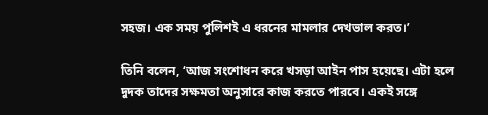সহজ। এক সময় পুলিশই এ ধরনের মামলার দেখভাল করত।’

তিনি বলেন, ‘আজ সংশোধন করে খসড়া আইন পাস হয়েছে। এটা হলে দুদক তাদের সক্ষমতা অনুসারে কাজ করতে পারবে। একই সঙ্গে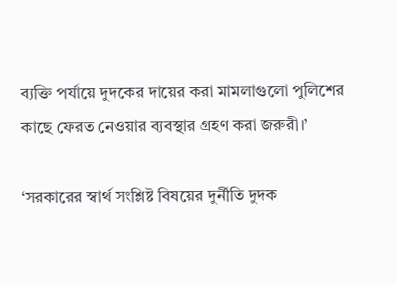ব্যক্তি পর্যায়ে দুদকের দায়ের করা মামলাগুলো পুলিশের কাছে ফেরত নেওয়ার ব্যবস্থার গ্রহণ করা জরুরী।’

‘সরকারের স্বার্থ সংশ্লিষ্ট বিষয়ের দুর্নীতি দুদক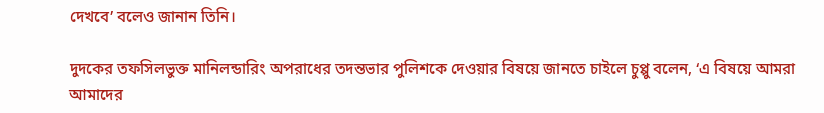দেখবে’ বলেও জানান তিনি।

দুদকের তফসিলভুক্ত মানিলন্ডারিং অপরাধের তদন্তভার পুলিশকে দেওয়ার বিষয়ে জানতে চাইলে চুপ্পু বলেন, ‘এ বিষয়ে আমরা আমাদের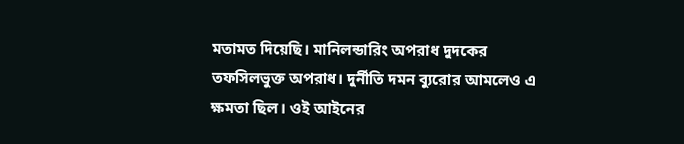মতামত দিয়েছি। মানিলন্ডারিং অপরাধ দুদকের তফসিলভুক্ত অপরাধ। দুর্নীতি দমন ব্যুরোর আমলেও এ ক্ষমতা ছিল। ওই আইনের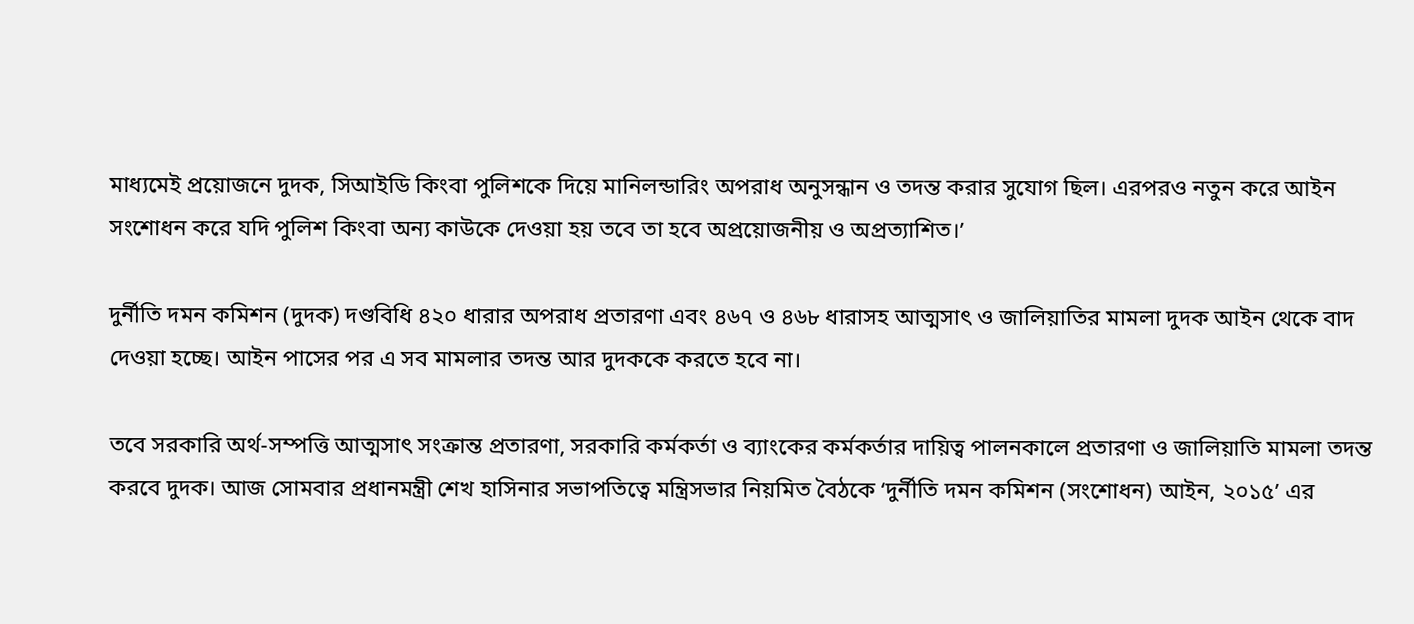মাধ্যমেই প্রয়োজনে দুদক, সিআইডি কিংবা পুলিশকে দিয়ে মানিলন্ডারিং অপরাধ অনুসন্ধান ও তদন্ত করার সুযোগ ছিল। এরপরও নতুন করে আইন সংশোধন করে যদি পুলিশ কিংবা অন্য কাউকে দেওয়া হয় তবে তা হবে অপ্রয়োজনীয় ও অপ্রত্যাশিত।’

দুর্নীতি দমন কমিশন (দুদক) দণ্ডবিধি ৪২০ ধারার অপরাধ প্রতারণা এবং ৪৬৭ ও ৪৬৮ ধারাসহ আত্মসাৎ ও জালিয়াতির মামলা দুদক আইন থেকে বাদ দেওয়া হচ্ছে। আইন পাসের পর এ সব মামলার তদন্ত আর দুদককে করতে হবে না।

তবে সরকারি অর্থ-সম্পত্তি আত্মসাৎ সংক্রান্ত প্রতারণা, সরকারি কর্মকর্তা ও ব্যাংকের কর্মকর্তার দায়িত্ব পালনকালে প্রতারণা ও জালিয়াতি মামলা তদন্ত করবে দুদক। আজ সোমবার প্রধানমন্ত্রী শেখ হাসিনার সভাপতিত্বে মন্ত্রিসভার নিয়মিত বৈঠকে ‘দুর্নীতি দমন কমিশন (সংশোধন) আইন, ২০১৫’ এর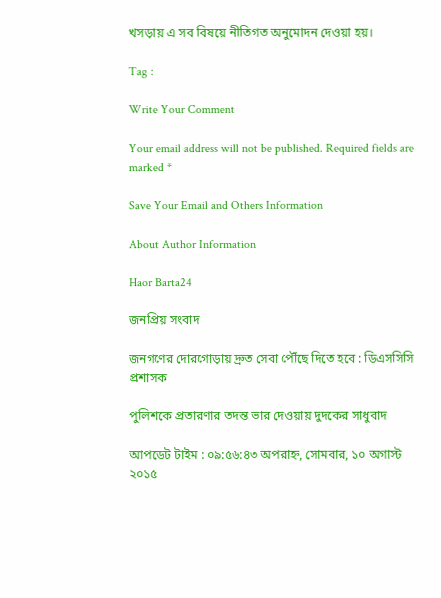খসড়ায় এ সব বিষয়ে নীতিগত অনুমোদন দেওয়া হয়।

Tag :

Write Your Comment

Your email address will not be published. Required fields are marked *

Save Your Email and Others Information

About Author Information

Haor Barta24

জনপ্রিয় সংবাদ

জনগণের দোরগোড়ায় দ্রুত সেবা পৌঁছে দিতে হবে : ডিএসসিসি প্রশাসক

পুলিশকে প্রতারণার তদন্ত ভার দেওয়ায় দুদকের সাধুবাদ

আপডেট টাইম : ০৯:৫৬:৪৩ অপরাহ্ন, সোমবার, ১০ অগাস্ট ২০১৫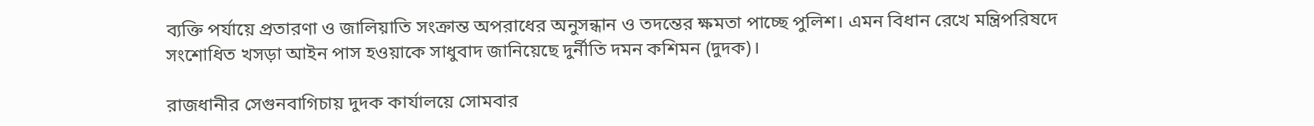ব্যক্তি পর্যায়ে প্রতারণা ও জালিয়াতি সংক্রান্ত অপরাধের অনুসন্ধান ও তদন্তের ক্ষমতা পাচ্ছে পুলিশ। এমন বিধান রেখে মন্ত্রিপরিষদে সংশোধিত খসড়া আইন পাস হওয়াকে সাধুবাদ জানিয়েছে দুর্নীতি দমন কশিমন (দুদক)।

রাজধানীর সেগুনবাগিচায় দুদক কার্যালয়ে সোমবার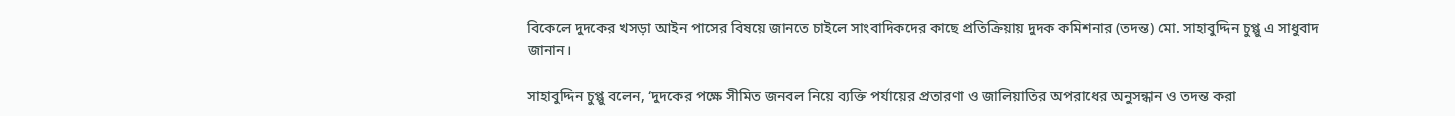বিকেলে দুদকের খসড়া আইন পাসের বিষয়ে জানতে চাইলে সাংবাদিকদের কাছে প্রতিক্রিয়ায় দুদক কমিশনার (তদন্ত) মো. সাহাবুদ্দিন চুপ্পু এ সাধুবাদ জানান।

সাহাবুদ্দিন চুপ্পু বলেন, ‘দুদকের পক্ষে সীমিত জনবল নিয়ে ব্যক্তি পর্যায়ের প্রতারণা ও জালিয়াতির অপরাধের অনুসন্ধান ও তদন্ত করা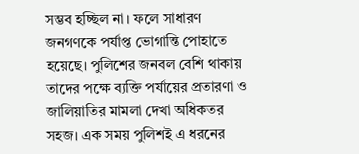সম্ভব হচ্ছিল না। ফলে সাধারণ জনগণকে পর্যাপ্ত ভোগান্তি পোহাতে হয়েছে। পুলিশের জনবল বেশি থাকায় তাদের পক্ষে ব্যক্তি পর্যায়ের প্রতারণা ও জালিয়াতির মামলা দেখা অধিকতর সহজ। এক সময় পুলিশই এ ধরনের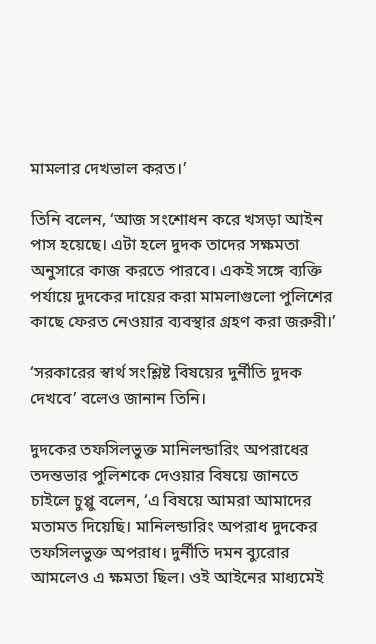মামলার দেখভাল করত।’

তিনি বলেন, ‘আজ সংশোধন করে খসড়া আইন পাস হয়েছে। এটা হলে দুদক তাদের সক্ষমতা অনুসারে কাজ করতে পারবে। একই সঙ্গে ব্যক্তি পর্যায়ে দুদকের দায়ের করা মামলাগুলো পুলিশের কাছে ফেরত নেওয়ার ব্যবস্থার গ্রহণ করা জরুরী।’

‘সরকারের স্বার্থ সংশ্লিষ্ট বিষয়ের দুর্নীতি দুদক দেখবে’ বলেও জানান তিনি।

দুদকের তফসিলভুক্ত মানিলন্ডারিং অপরাধের তদন্তভার পুলিশকে দেওয়ার বিষয়ে জানতে চাইলে চুপ্পু বলেন, ‘এ বিষয়ে আমরা আমাদের মতামত দিয়েছি। মানিলন্ডারিং অপরাধ দুদকের তফসিলভুক্ত অপরাধ। দুর্নীতি দমন ব্যুরোর আমলেও এ ক্ষমতা ছিল। ওই আইনের মাধ্যমেই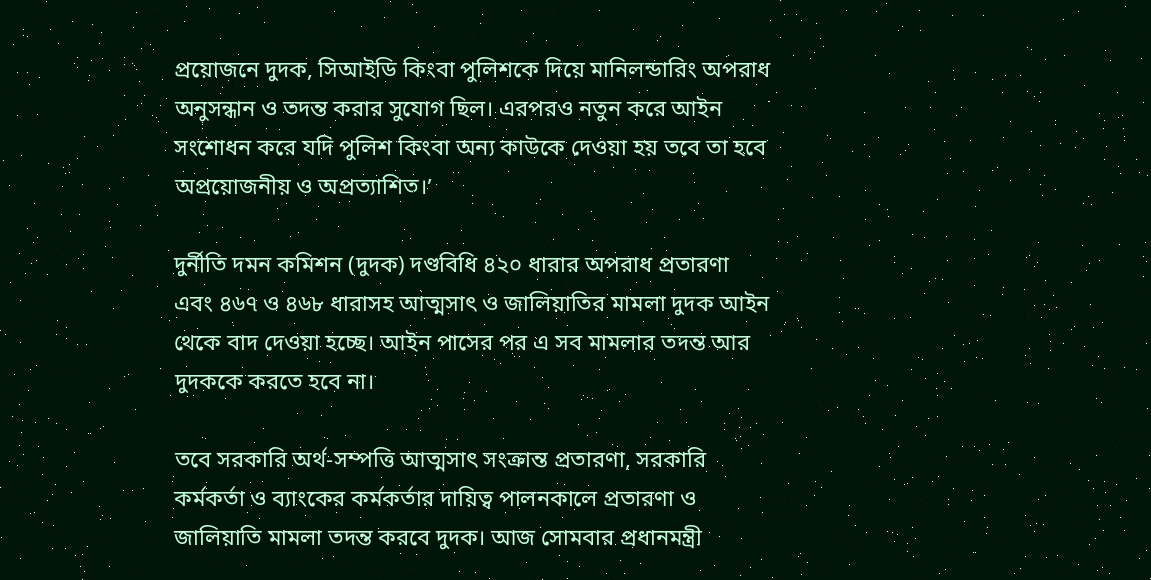প্রয়োজনে দুদক, সিআইডি কিংবা পুলিশকে দিয়ে মানিলন্ডারিং অপরাধ অনুসন্ধান ও তদন্ত করার সুযোগ ছিল। এরপরও নতুন করে আইন সংশোধন করে যদি পুলিশ কিংবা অন্য কাউকে দেওয়া হয় তবে তা হবে অপ্রয়োজনীয় ও অপ্রত্যাশিত।’

দুর্নীতি দমন কমিশন (দুদক) দণ্ডবিধি ৪২০ ধারার অপরাধ প্রতারণা এবং ৪৬৭ ও ৪৬৮ ধারাসহ আত্মসাৎ ও জালিয়াতির মামলা দুদক আইন থেকে বাদ দেওয়া হচ্ছে। আইন পাসের পর এ সব মামলার তদন্ত আর দুদককে করতে হবে না।

তবে সরকারি অর্থ-সম্পত্তি আত্মসাৎ সংক্রান্ত প্রতারণা, সরকারি কর্মকর্তা ও ব্যাংকের কর্মকর্তার দায়িত্ব পালনকালে প্রতারণা ও জালিয়াতি মামলা তদন্ত করবে দুদক। আজ সোমবার প্রধানমন্ত্রী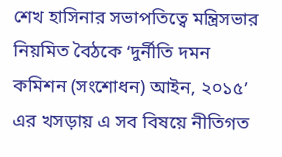শেখ হাসিনার সভাপতিত্বে মন্ত্রিসভার নিয়মিত বৈঠকে ‘দুর্নীতি দমন কমিশন (সংশোধন) আইন, ২০১৫’ এর খসড়ায় এ সব বিষয়ে নীতিগত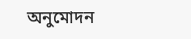অনুমোদন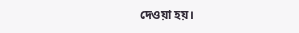দেওয়া হয়।